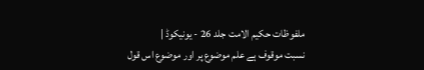ملفوظات حکیم الامت جلد 26 - یونیکوڈ |
نسبت موقوف ہے علم موضوع پر اور موضوع اس قول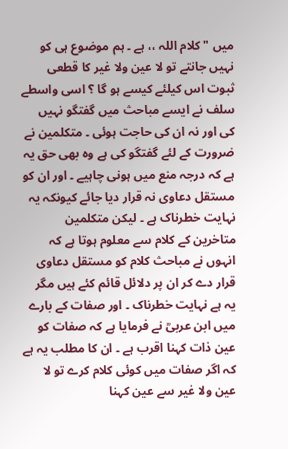میں " کلام اللہ ،، ہے ۔ ہم موضوع ہی کو نہیں جانتے تو لا عین ولا غیر کا قطعی ثبوت اس کیلئے کیسے ہو گا ؟ اسی واسطے سلف نے ایسے مباحث میں گفتگو نہیں کی اور نہ ان کی حاجت ہوئی ۔ متکلمین نے ضرورت کے لئے گفتگو کی ہے وہ بھی حق یہ ہے کہ درجہ منع میں ہونی چاہیے ۔ اور ان کو مستقل دعاوی نہ قرار دیا جائے کیونکہ یہ نہایت خطرناک ہے ۔ لیکن متکلمین متاخرین کے کلام سے معلوم ہوتا ہے کہ انہوں نے مباحث کلام کو مستقل دعاوی قرار دے کر ان پر دلائل قائم کئے ہیں مگر یہ ہے نہایت خطرناک ۔ اور صفات کے بارے میں ابن عربیؒ نے فرمایا ہے کہ صفات کو عین ذات کہنا اقرب ہے ۔ ان کا مطلب یہ ہے کہ اگر صفات میں کوئی کلام کرے تو لا عین ولا غیر سے عین کہنا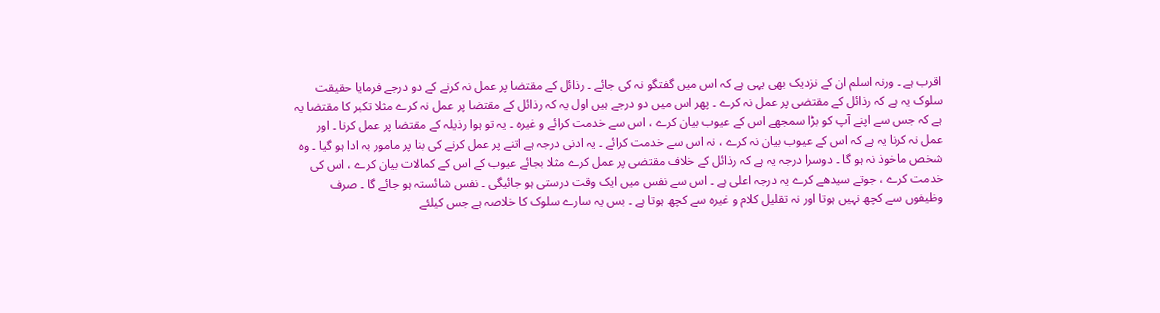اقرب ہے ۔ ورنہ اسلم ان کے نزدیک بھی یہی ہے کہ اس میں گفتگو نہ کی جائے ۔ رذائل کے مقتضا پر عمل نہ کرنے کے دو درجے فرمایا حقیقت سلوک یہ ہے کہ رذائل کے مقتضی پر عمل نہ کرے ۔ پھر اس میں دو درجے ہیں اول یہ کہ رذائل کے مقتضا پر عمل نہ کرے مثلا تکبر کا مقتضا یہ ہے کہ جس سے اپنے آپ کو بڑا سمجھے اس کے عیوب بیان کرے ، اس سے خدمت کرائے و غیرہ ۔ یہ تو ہوا رذیلہ کے مقتضا پر عمل کرنا ۔ اور عمل نہ کرنا یہ ہے کہ اس کے عیوب بیان نہ کرے ، نہ اس سے خدمت کرائے ۔ یہ ادنی درجہ ہے اتنے پر عمل کرنے کی بنا پر مامور بہ ادا ہو گیا ۔ وہ شخص ماخوذ نہ ہو گا ۔ دوسرا درجہ یہ ہے کہ رذائل کے خلاف مقتضی پر عمل کرے مثلا بجائے عیوب کے اس کے کمالات بیان کرے ، اس کی خدمت کرے ، جوتے سیدھے کرے یہ درجہ اعلی ہے ۔ اس سے نفس میں ایک وقت درستی ہو جائیگی ۔ نفس شائستہ ہو جائے گا ۔ صرف وظیفوں سے کچھ نہیں ہوتا اور نہ تقلیل کلام و غیرہ سے کچھ ہوتا ہے ۔ بس یہ سارے سلوک کا خلاصہ ہے جس کیلئے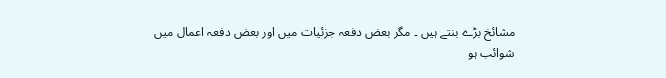مشائخ بڑے بنتے ہیں ۔ مگر بعض دفعہ جزئیات میں اور بعض دفعہ اعمال میں شوائب ہو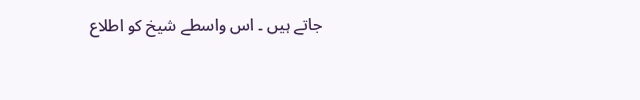جاتے ہیں ۔ اس واسطے شیخ کو اطلاع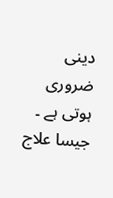دینی ضروری ہوتی ہے ۔ جیسا علاج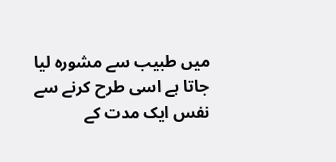میں طبیب سے مشورہ لیا جاتا ہے اسی طرح کرنے سے نفس ایک مدت کے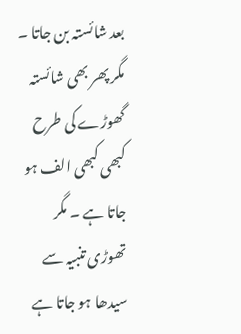بعد شائستہ بن جاتا ۔ مگر پھر بھی شائستہ گھوڑے کی طرح کبھی کبھی الف ہو جاتا ہے ۔ مگر تھوڑی تنبیہ سے سیدھا ہو جاتا ہے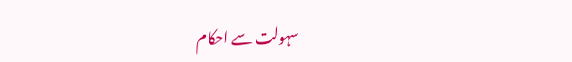سہولت سے احکام